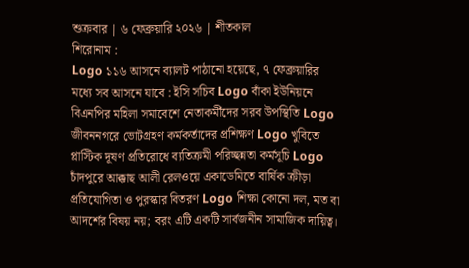শুক্রবার | ৬ ফেব্রুয়ারি ২০২৬ | শীতকাল
শিরোনাম :
Logo ১১৬ আসনে ব্যালট পাঠানো হয়েছে, ৭ ফেব্রুয়ারির মধ্যে সব আসনে যাবে : ইসি সচিব Logo বাঁকা ইউনিয়নে বিএনপির মহিলা সমাবেশে নেতাকর্মীদের সরব উপস্থিতি Logo জীবননগরে ভোটগ্রহণ কর্মকর্তাদের প্রশিক্ষণ Logo খুবিতে প্লাস্টিক দূষণ প্রতিরোধে ব্যতিক্রমী পরিচ্ছন্নতা কর্মসূচি Logo চাঁদপুরে আক্কাছ আলী রেলওয়ে একাডেমিতে বার্ষিক ক্রীড়া প্রতিযোগিতা ও পুরস্কার বিতরণ Logo শিক্ষা কোনো দল, মত বা আদর্শের বিষয় নয়; বরং এটি একটি সার্বজনীন সামাজিক দায়িত্ব।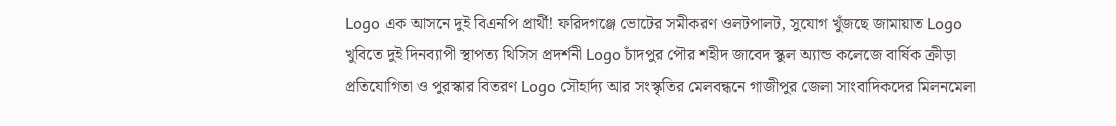Logo এক আসনে দুই বিএনপি প্রার্থী! ফরিদগঞ্জে ভোটের সমীকরণ ওলটপালট, সুযোগ খুঁজছে জামায়াত Logo খুবিতে দুই দিনব্যাপী স্থাপত্য থিসিস প্রদর্শনী Logo চাঁদপুর পৌর শহীদ জাবেদ স্কুল অ্যান্ড কলেজে বার্ষিক ক্রীড়া প্রতিযোগিতা ও পুরস্কার বিতরণ Logo সৌহার্দ্য আর সংস্কৃতির মেলবন্ধনে গাজীপুর জেলা সাংবাদিকদের মিলনমেলা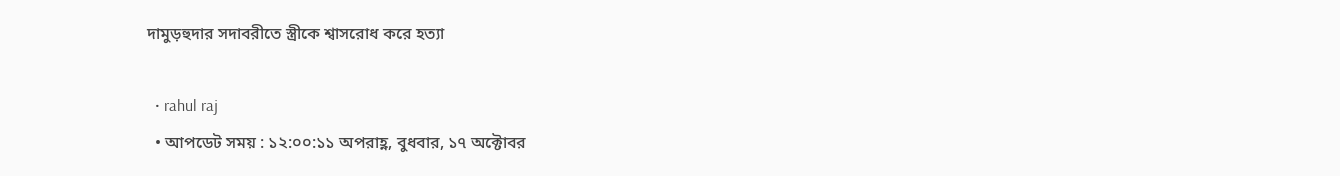দামুড়হুদার সদাবরীতে স্ত্রীকে শ্বাসরোধ করে হত্যা

  • rahul raj
  • আপডেট সময় : ১২:০০:১১ অপরাহ্ণ, বুধবার, ১৭ অক্টোবর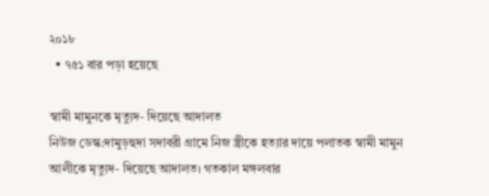২০১৮
  • ৭৫১ বার পড়া হয়েছে

স্বামী মামুনকে মৃত্যুদ- দিয়েছে আদালত
নিউজ ডেস্ক:দামুড়হুদা সদাবরী গ্রামে নিজ স্ত্রীকে হত্যার দায়ে পলাতক স্বামী মামুন আলীকে মৃত্যুদ- দিয়েছে আদালত। গতকাল মঙ্গলবার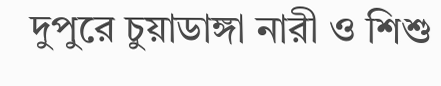দুপুরে চুয়াডাঙ্গা নারী ও শিশু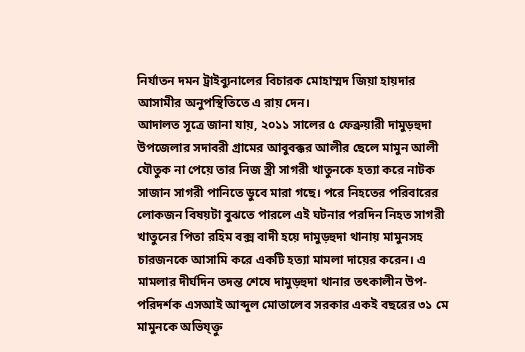নির্যাতন দমন ট্রাইব্যুনালের বিচারক মোহাম্মদ জিয়া হায়দার আসামীর অনুপস্থিতিতে এ রায় দেন।
আদালত সূত্রে জানা যায়, ২০১১ সালের ৫ ফেব্রুয়ারী দামুড়হুদা উপজেলার সদাবরী গ্রামের আবুবক্কর আলীর ছেলে মামুন আলী যৌতুক না পেয়ে তার নিজ স্ত্রী সাগরী খাতুনকে হত্যা করে নাটক সাজান সাগরী পানিতে ডুবে মারা গছে। পরে নিহতের পরিবারের লোকজন বিষয়টা বুঝতে পারলে এই ঘটনার পরদিন নিহত সাগরী খাতুনের পিতা রহিম বক্স বাদী হয়ে দামুড়হুদা থানায় মামুনসহ চারজনকে আসামি করে একটি হত্যা মামলা দায়ের করেন। এ মামলার দীর্ঘদিন তদন্ত শেষে দামুড়হুদা থানার তৎকালীন উপ-পরিদর্শক এসআই আব্দুল মোতালেব সরকার একই বছরের ৩১ মে মামুনকে অভিয্ক্তু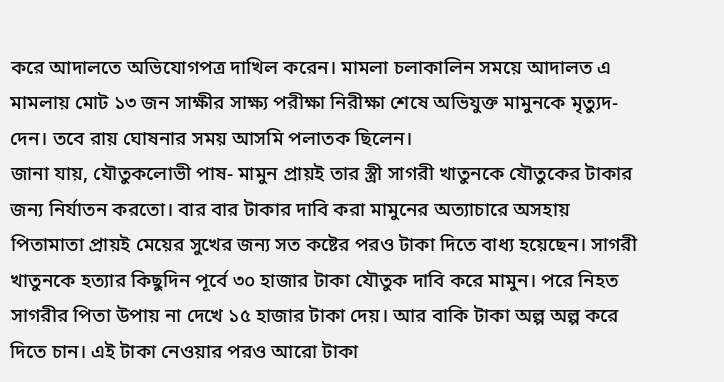করে আদালতে অভিযোগপত্র দাখিল করেন। মামলা চলাকালিন সময়ে আদালত এ মামলায় মোট ১৩ জন সাক্ষীর সাক্ষ্য পরীক্ষা নিরীক্ষা শেষে অভিযুক্ত মামুনকে মৃত্যুদ- দেন। তবে রায় ঘোষনার সময় আসমি পলাতক ছিলেন।
জানা যায়, যৌতুকলোভী পাষ- মামুন প্রায়ই তার স্ত্রী সাগরী খাতুনকে যৌতুকের টাকার জন্য নির্যাতন করতো। বার বার টাকার দাবি করা মামুনের অত্যাচারে অসহায় পিতামাতা প্রায়ই মেয়ের সুখের জন্য সত কষ্টের পরও টাকা দিতে বাধ্য হয়েছেন। সাগরী খাতুনকে হত্যার কিছুদিন পূর্বে ৩০ হাজার টাকা যৌতুক দাবি করে মামুন। পরে নিহত সাগরীর পিতা উপায় না দেখে ১৫ হাজার টাকা দেয়। আর বাকি টাকা অল্প অল্প করে দিতে চান। এই টাকা নেওয়ার পরও আরো টাকা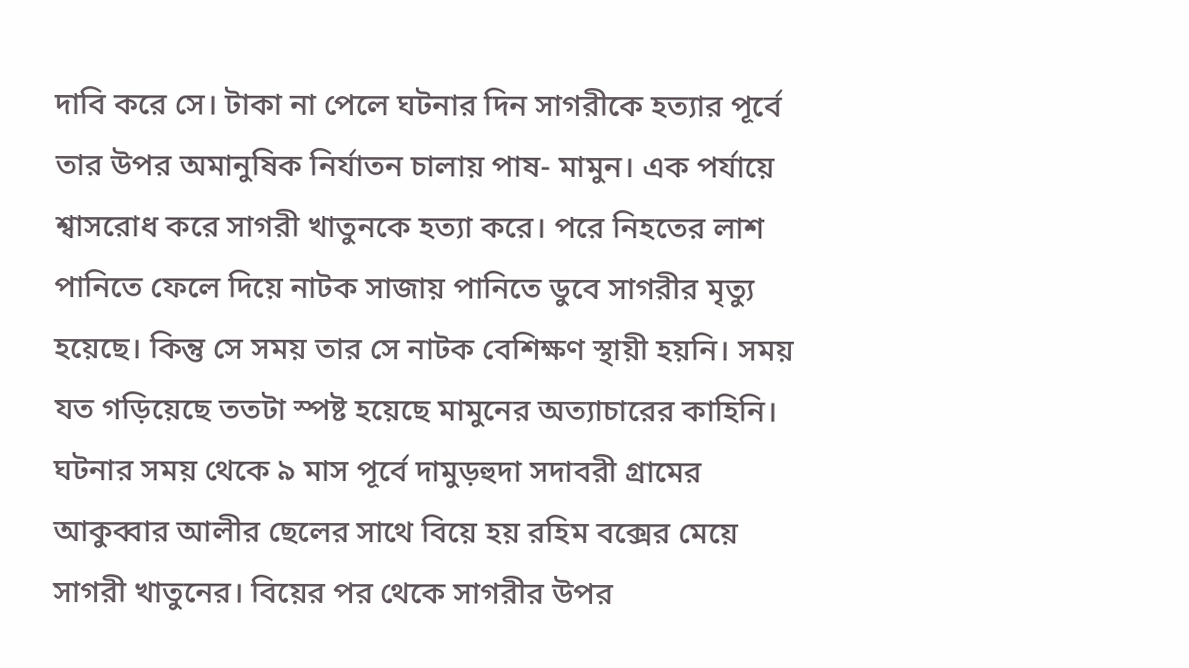দাবি করে সে। টাকা না পেলে ঘটনার দিন সাগরীকে হত্যার পূর্বে তার উপর অমানুষিক নির্যাতন চালায় পাষ- মামুন। এক পর্যায়ে শ্বাসরোধ করে সাগরী খাতুনকে হত্যা করে। পরে নিহতের লাশ পানিতে ফেলে দিয়ে নাটক সাজায় পানিতে ডুবে সাগরীর মৃত্যু হয়েছে। কিন্তু সে সময় তার সে নাটক বেশিক্ষণ স্থায়ী হয়নি। সময় যত গড়িয়েছে ততটা স্পষ্ট হয়েছে মামুনের অত্যাচারের কাহিনি।
ঘটনার সময় থেকে ৯ মাস পূর্বে দামুড়হুদা সদাবরী গ্রামের আকুব্বার আলীর ছেলের সাথে বিয়ে হয় রহিম বক্সের মেয়ে সাগরী খাতুনের। বিয়ের পর থেকে সাগরীর উপর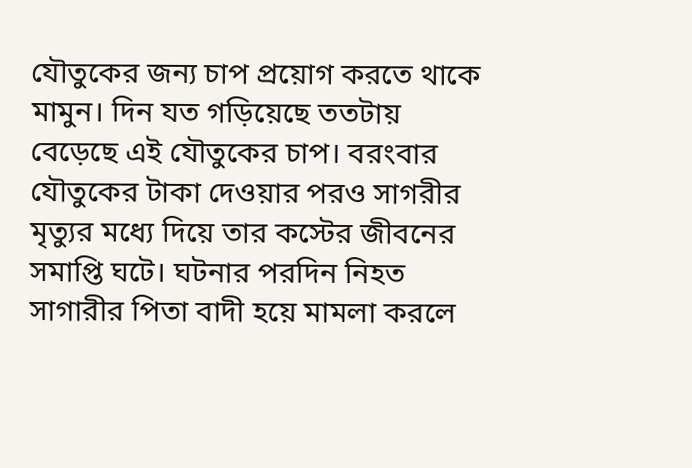যৌতুকের জন্য চাপ প্রয়োগ করতে থাকে মামুন। দিন যত গড়িয়েছে ততটায় বেড়েছে এই যৌতুকের চাপ। বরংবার যৌতুকের টাকা দেওয়ার পরও সাগরীর মৃত্যুর মধ্যে দিয়ে তার কস্টের জীবনের সমাপ্তি ঘটে। ঘটনার পরদিন নিহত সাগারীর পিতা বাদী হয়ে মামলা করলে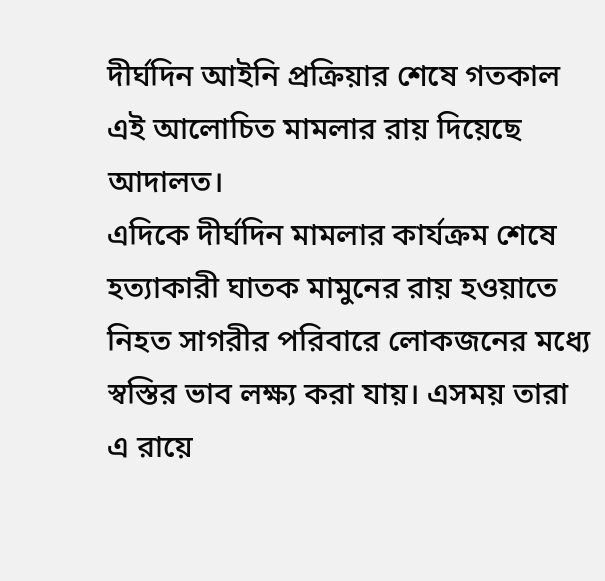দীর্ঘদিন আইনি প্রক্রিয়ার শেষে গতকাল এই আলোচিত মামলার রায় দিয়েছে আদালত।
এদিকে দীর্ঘদিন মামলার কার্যক্রম শেষে হত্যাকারী ঘাতক মামুনের রায় হওয়াতে নিহত সাগরীর পরিবারে লোকজনের মধ্যে স্বস্তির ভাব লক্ষ্য করা যায়। এসময় তারা এ রায়ে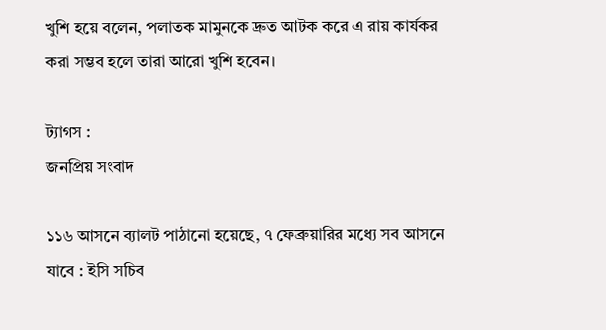খুশি হয়ে বলেন, পলাতক মামুনকে দ্রুত আটক করে এ রায় কার্যকর করা সম্ভব হলে তারা আরো খুশি হবেন।

ট্যাগস :
জনপ্রিয় সংবাদ

১১৬ আসনে ব্যালট পাঠানো হয়েছে, ৭ ফেব্রুয়ারির মধ্যে সব আসনে যাবে : ইসি সচিব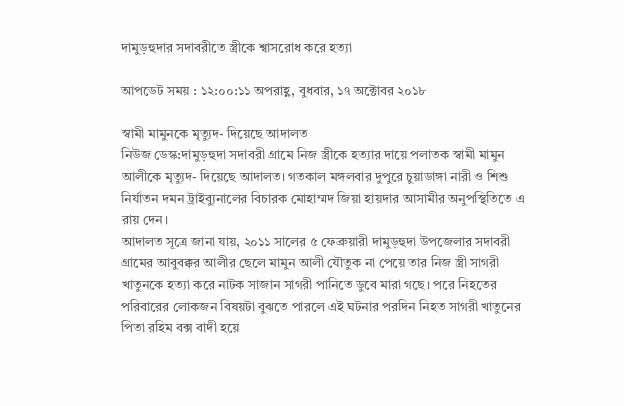দামুড়হুদার সদাবরীতে স্ত্রীকে শ্বাসরোধ করে হত্যা

আপডেট সময় : ১২:০০:১১ অপরাহ্ণ, বুধবার, ১৭ অক্টোবর ২০১৮

স্বামী মামুনকে মৃত্যুদ- দিয়েছে আদালত
নিউজ ডেস্ক:দামুড়হুদা সদাবরী গ্রামে নিজ স্ত্রীকে হত্যার দায়ে পলাতক স্বামী মামুন আলীকে মৃত্যুদ- দিয়েছে আদালত। গতকাল মঙ্গলবার দুপুরে চুয়াডাঙ্গা নারী ও শিশু নির্যাতন দমন ট্রাইব্যুনালের বিচারক মোহাম্মদ জিয়া হায়দার আসামীর অনুপস্থিতিতে এ রায় দেন।
আদালত সূত্রে জানা যায়, ২০১১ সালের ৫ ফেব্রুয়ারী দামুড়হুদা উপজেলার সদাবরী গ্রামের আবুবক্কর আলীর ছেলে মামুন আলী যৌতুক না পেয়ে তার নিজ স্ত্রী সাগরী খাতুনকে হত্যা করে নাটক সাজান সাগরী পানিতে ডুবে মারা গছে। পরে নিহতের পরিবারের লোকজন বিষয়টা বুঝতে পারলে এই ঘটনার পরদিন নিহত সাগরী খাতুনের পিতা রহিম বক্স বাদী হয়ে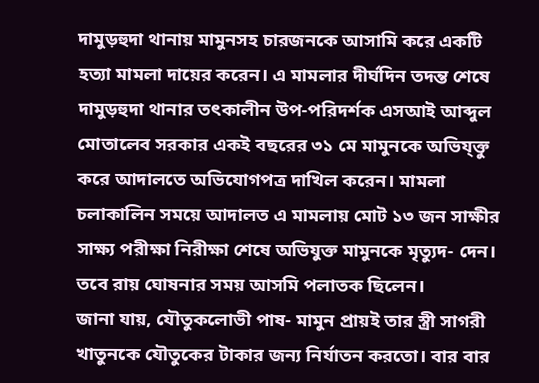দামুড়হুদা থানায় মামুনসহ চারজনকে আসামি করে একটি হত্যা মামলা দায়ের করেন। এ মামলার দীর্ঘদিন তদন্ত শেষে দামুড়হুদা থানার তৎকালীন উপ-পরিদর্শক এসআই আব্দুল মোতালেব সরকার একই বছরের ৩১ মে মামুনকে অভিয্ক্তু করে আদালতে অভিযোগপত্র দাখিল করেন। মামলা চলাকালিন সময়ে আদালত এ মামলায় মোট ১৩ জন সাক্ষীর সাক্ষ্য পরীক্ষা নিরীক্ষা শেষে অভিযুক্ত মামুনকে মৃত্যুদ- দেন। তবে রায় ঘোষনার সময় আসমি পলাতক ছিলেন।
জানা যায়, যৌতুকলোভী পাষ- মামুন প্রায়ই তার স্ত্রী সাগরী খাতুনকে যৌতুকের টাকার জন্য নির্যাতন করতো। বার বার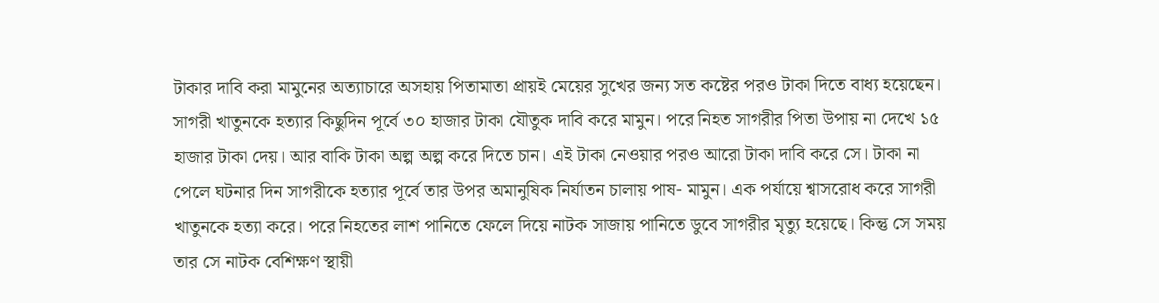টাকার দাবি করা মামুনের অত্যাচারে অসহায় পিতামাতা প্রায়ই মেয়ের সুখের জন্য সত কষ্টের পরও টাকা দিতে বাধ্য হয়েছেন। সাগরী খাতুনকে হত্যার কিছুদিন পূর্বে ৩০ হাজার টাকা যৌতুক দাবি করে মামুন। পরে নিহত সাগরীর পিতা উপায় না দেখে ১৫ হাজার টাকা দেয়। আর বাকি টাকা অল্প অল্প করে দিতে চান। এই টাকা নেওয়ার পরও আরো টাকা দাবি করে সে। টাকা না পেলে ঘটনার দিন সাগরীকে হত্যার পূর্বে তার উপর অমানুষিক নির্যাতন চালায় পাষ- মামুন। এক পর্যায়ে শ্বাসরোধ করে সাগরী খাতুনকে হত্যা করে। পরে নিহতের লাশ পানিতে ফেলে দিয়ে নাটক সাজায় পানিতে ডুবে সাগরীর মৃত্যু হয়েছে। কিন্তু সে সময় তার সে নাটক বেশিক্ষণ স্থায়ী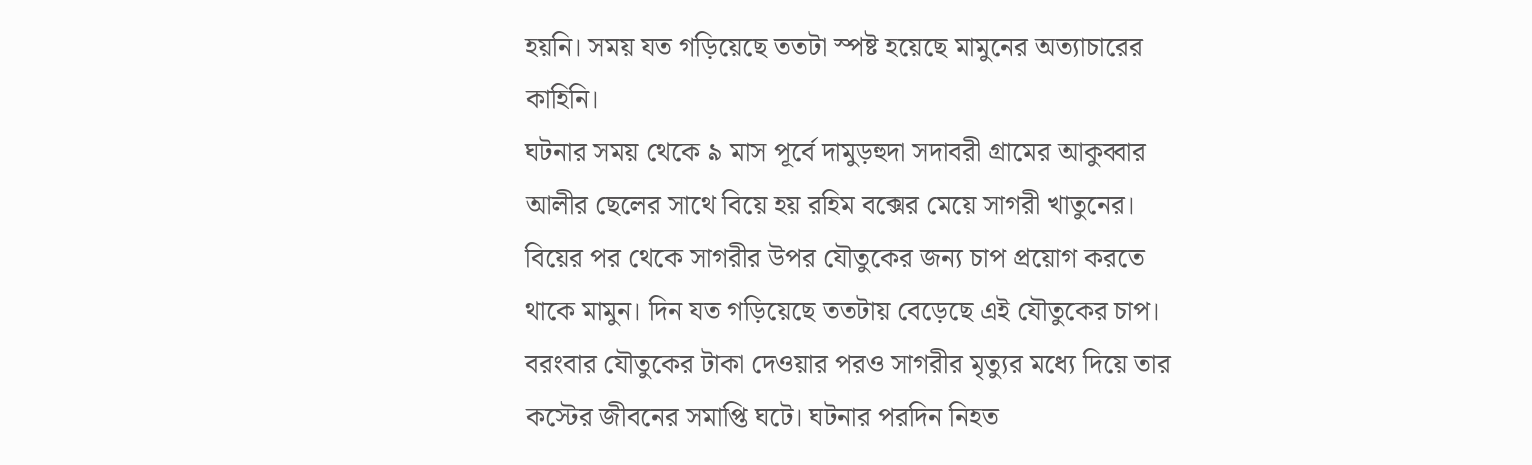হয়নি। সময় যত গড়িয়েছে ততটা স্পষ্ট হয়েছে মামুনের অত্যাচারের কাহিনি।
ঘটনার সময় থেকে ৯ মাস পূর্বে দামুড়হুদা সদাবরী গ্রামের আকুব্বার আলীর ছেলের সাথে বিয়ে হয় রহিম বক্সের মেয়ে সাগরী খাতুনের। বিয়ের পর থেকে সাগরীর উপর যৌতুকের জন্য চাপ প্রয়োগ করতে থাকে মামুন। দিন যত গড়িয়েছে ততটায় বেড়েছে এই যৌতুকের চাপ। বরংবার যৌতুকের টাকা দেওয়ার পরও সাগরীর মৃত্যুর মধ্যে দিয়ে তার কস্টের জীবনের সমাপ্তি ঘটে। ঘটনার পরদিন নিহত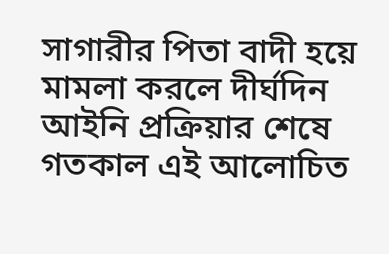সাগারীর পিতা বাদী হয়ে মামলা করলে দীর্ঘদিন আইনি প্রক্রিয়ার শেষে গতকাল এই আলোচিত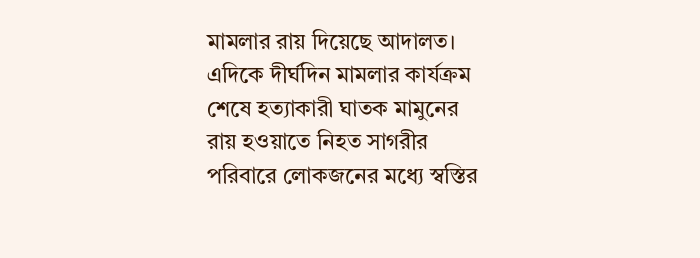মামলার রায় দিয়েছে আদালত।
এদিকে দীর্ঘদিন মামলার কার্যক্রম শেষে হত্যাকারী ঘাতক মামুনের রায় হওয়াতে নিহত সাগরীর পরিবারে লোকজনের মধ্যে স্বস্তির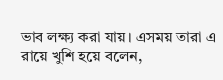ভাব লক্ষ্য করা যায়। এসময় তারা এ রায়ে খুশি হয়ে বলেন,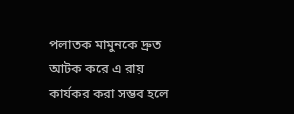পলাতক মামুনকে দ্রুত আটক করে এ রায় কার্যকর করা সম্ভব হলে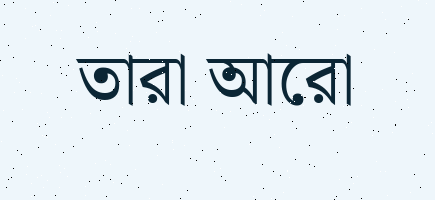তারা আরো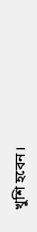খুশি হবেন।